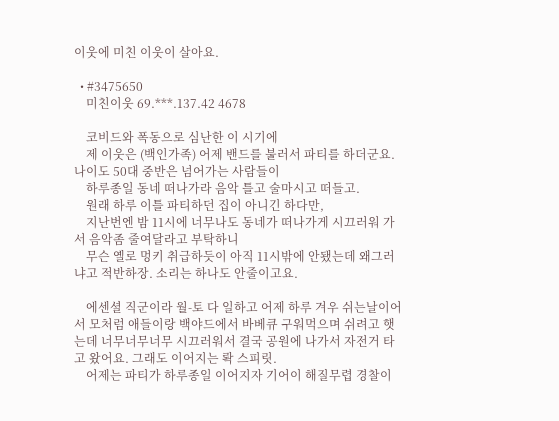이웃에 미친 이웃이 살아요.

  • #3475650
    미친이웃 69.***.137.42 4678

    코비드와 폭동으로 심난한 이 시기에
    제 이웃은 (백인가족) 어제 밴드를 불러서 파티를 하더군요. 나이도 50대 중반은 넘어가는 사람들이
    하루종일 동네 떠나가라 음악 틀고 술마시고 떠들고.
    원래 하루 이틀 파티하던 집이 아니긴 하다만,
    지난번엔 밤 11시에 너무나도 동네가 떠나가게 시끄러워 가서 음악좀 줄여달라고 부탁하니
    무슨 옐로 멍키 취급하듯이 아직 11시밖에 안됐는데 왜그러냐고 적반하장. 소리는 하나도 안줄이고요.

    에센셜 직군이라 월-토 다 일하고 어제 하루 겨우 쉬는날이어서 모처럼 애들이랑 백야드에서 바베큐 구워먹으며 쉬려고 햇는데 너무너무너무 시끄러워서 결국 공원에 나가서 자전거 타고 왔어요. 그래도 이어지는 롹 스피릿.
    어제는 파티가 하루종일 이어지자 기어이 해질무렵 경찰이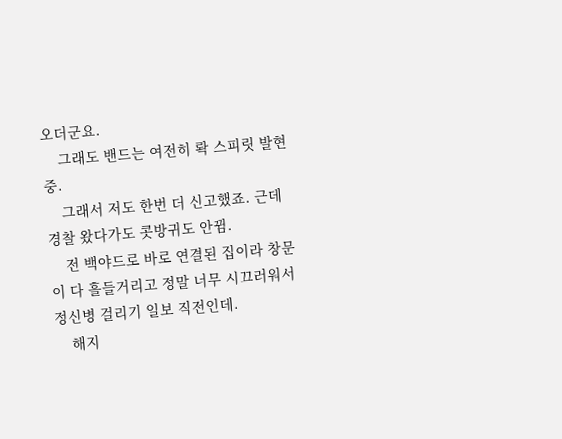오더군요.
    그래도 밴드는 여전히 롹 스피릿 발현중.
    그래서 저도 한번 더 신고했죠. 근데 경찰 왔다가도 콧방귀도 안뀜.
    전 백야드로 바로 연결된 집이라 창문이 다 흘들거리고 정말 너무 시끄러워서 정신병 걸리기 일보 직전인데.
    해지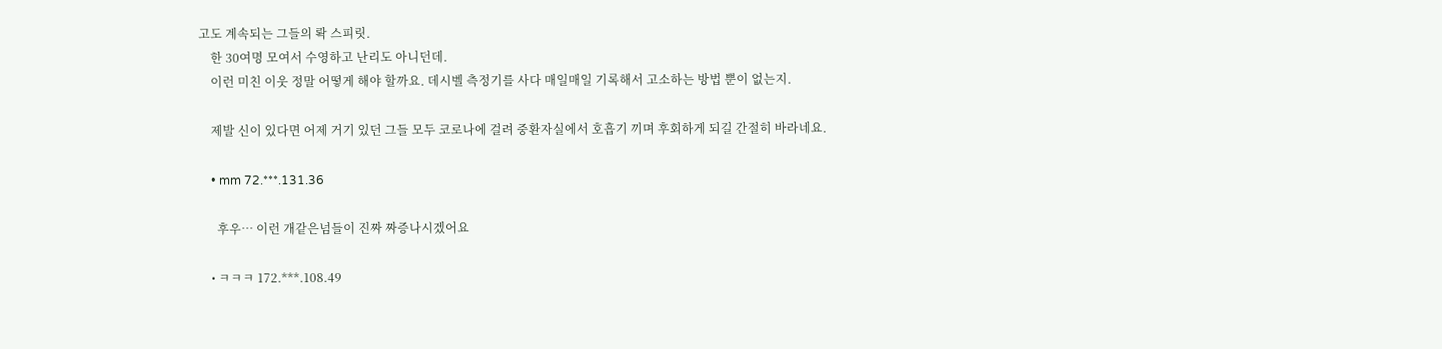고도 계속되는 그들의 롹 스피릿.
    한 30여명 모여서 수영하고 난리도 아니던데.
    이런 미친 이웃 정말 어떻게 해야 할까요. 데시벨 측정기를 사다 매일매일 기록해서 고소하는 방법 뿐이 없는지.

    제발 신이 있다면 어제 거기 있던 그들 모두 코로나에 걸려 중환자실에서 호흡기 끼며 후회하게 되길 간절히 바라네요.

    • mm 72.***.131.36

      후우… 이런 개같은넘들이 진짜 짜증나시겠어요

    • ㅋㅋㅋ 172.***.108.49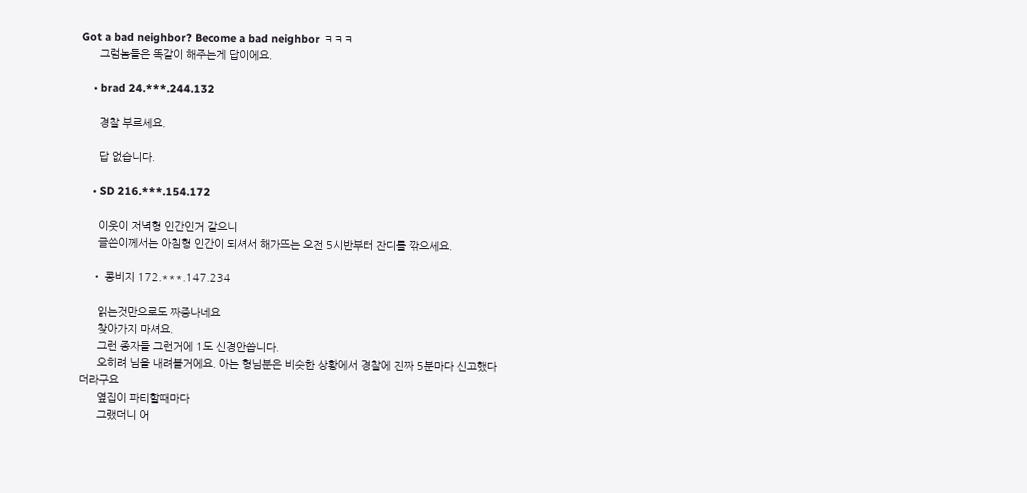Got a bad neighbor? Become a bad neighbor ㅋㅋㅋ
      그럼놈들은 똑같이 해주는게 답이에요.

    • brad 24.***.244.132

      경찰 부르세요.

      답 없습니다.

    • SD 216.***.154.172

      이웃이 저녁형 인간인거 같으니
      글쓴이께서는 아침형 인간이 되셔서 해가뜨는 오전 5시반부터 잔디를 깎으세요.

    • 콩비지 172.***.147.234

      읽는것만으로도 짜증나네요
      찾아가지 마셔요.
      그런 종자들 그런거에 1도 신경안씁니다.
      오히려 님을 내려볼거에요. 아는 형님분은 비슷한 상황에서 경찰에 진짜 5분마다 신고했다더라구요
      옆집이 파티할때마다
      그랬더니 어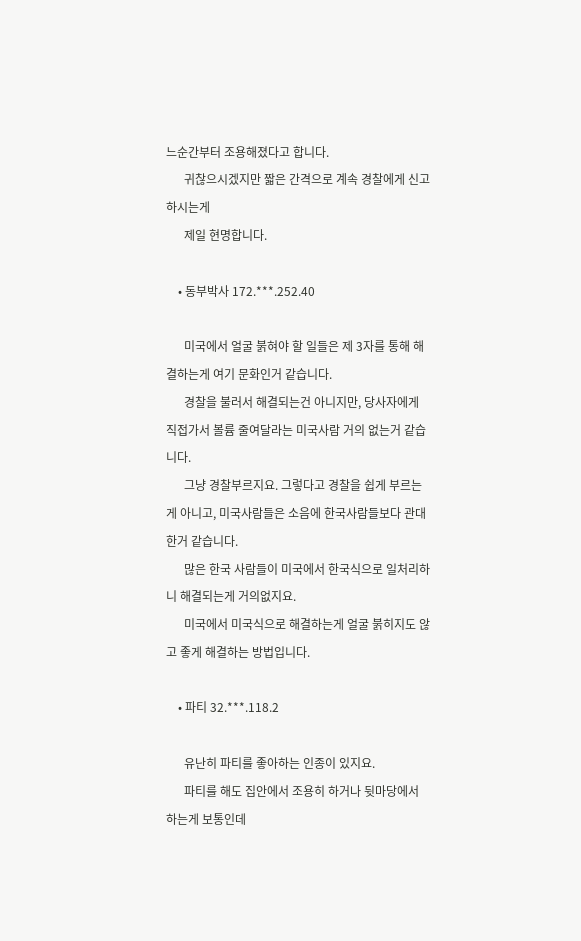느순간부터 조용해졌다고 합니다.
      귀찮으시겠지만 짧은 간격으로 계속 경찰에게 신고하시는게
      제일 현명합니다.

    • 동부박사 172.***.252.40

      미국에서 얼굴 붉혀야 할 일들은 제 3자를 통해 해결하는게 여기 문화인거 같습니다.
      경찰을 불러서 해결되는건 아니지만, 당사자에게 직접가서 볼륨 줄여달라는 미국사람 거의 없는거 같습니다.
      그냥 경찰부르지요. 그렇다고 경찰을 쉽게 부르는게 아니고, 미국사람들은 소음에 한국사람들보다 관대한거 같습니다.
      많은 한국 사람들이 미국에서 한국식으로 일처리하니 해결되는게 거의없지요.
      미국에서 미국식으로 해결하는게 얼굴 붉히지도 않고 좋게 해결하는 방법입니다.

    • 파티 32.***.118.2

      유난히 파티를 좋아하는 인종이 있지요.
      파티를 해도 집안에서 조용히 하거나 뒷마당에서 하는게 보통인데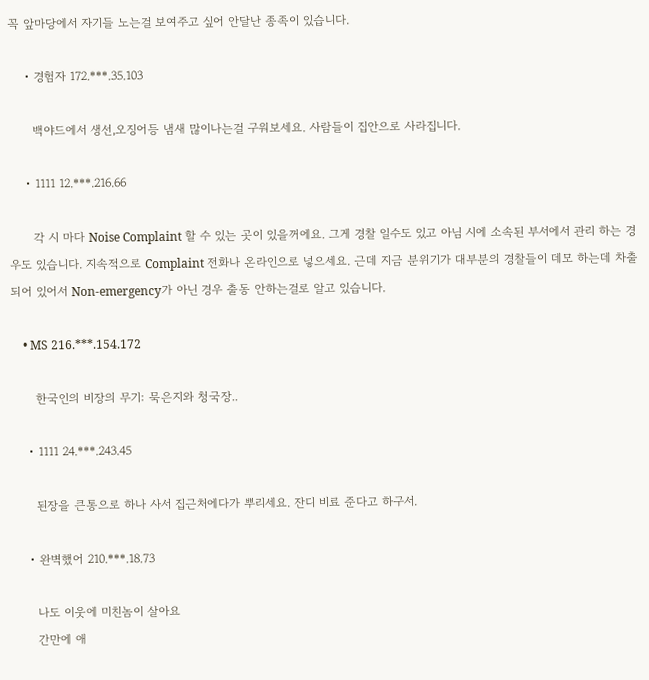꼭 앞마당에서 자기들 노는걸 보여주고 싶어 안달난 종족이 있습니다.

    • 경험자 172.***.35.103

      백야드에서 생선,오징어등 냄새 많이나는걸 구워보세요. 사람들이 집안으로 사라집니다.

    • 1111 12.***.216.66

      각 시 마다 Noise Complaint 할 수 있는 곳이 있을꺼에요. 그게 경찰 일수도 있고 아님 시에 소속된 부서에서 관리 하는 경우도 있습니다. 지속적으로 Complaint 전화나 온라인으로 넣으세요. 근데 지금 분위기가 대부분의 경찰들이 데모 하는데 차출되어 있어서 Non-emergency가 아닌 경우 출동 안하는걸로 알고 있습니다.

    • MS 216.***.154.172

      한국인의 비장의 무기: 묵은지와 청국장..

    • 1111 24.***.243.45

      된장을 큰통으로 하나 사서 집근처에다가 뿌리세요. 잔디 비료 준다고 하구서.

    • 완벽했어 210.***.18.73

      나도 이웃에 미친놈이 살아요
      간만에 애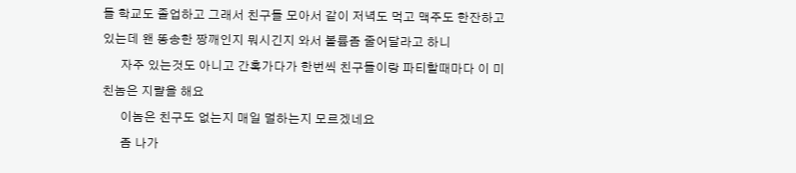들 학교도 졸업하고 그래서 친구들 모아서 같이 저녁도 먹고 맥주도 한잔하고 있는데 왠 똥송한 짱깨인지 뭐시긴지 와서 볼륨좀 줄어달라고 하니
      자주 있는것도 아니고 간혹가다가 한번씩 친구들이랑 파티할때마다 이 미친놈은 지랼을 해요
      이놈은 친구도 없는지 매일 멀하는지 모르겠네요
      좀 나가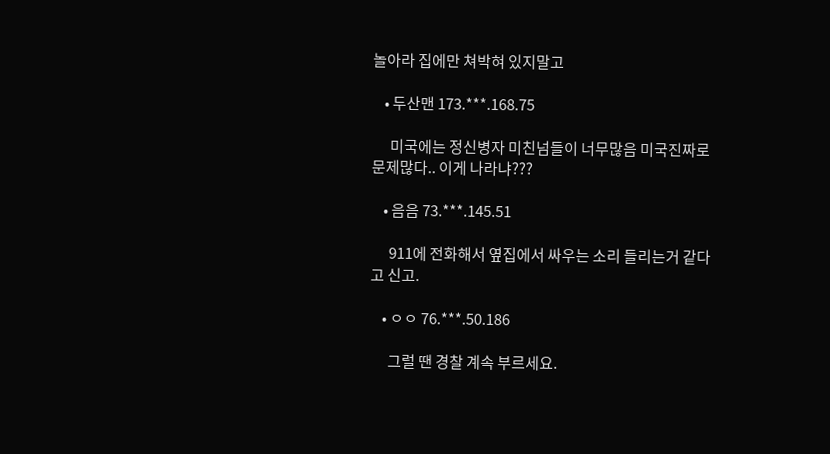놀아라 집에만 쳐박혀 있지말고

    • 두산맨 173.***.168.75

      미국에는 정신병자 미친넘들이 너무많음 미국진짜로 문제많다.. 이게 나라냐???

    • 음음 73.***.145.51

      911에 전화해서 옆집에서 싸우는 소리 들리는거 같다고 신고.

    • ㅇㅇ 76.***.50.186

      그럴 땐 경찰 계속 부르세요.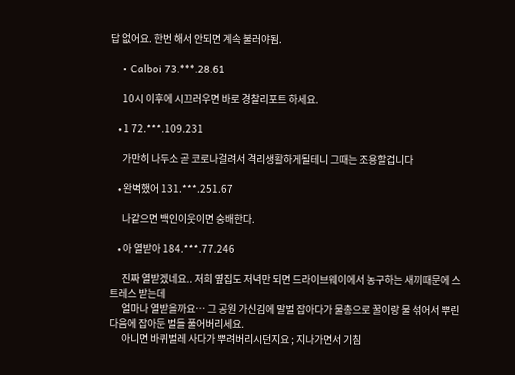답 없어요. 한번 해서 안되면 계속 불러야됨.

    • Calboi 73.***.28.61

      10시 이후에 시끄러우면 바로 경찰리포트 하세요.

    • 1 72.***.109.231

      가만히 나두소 곧 코로나걸려서 격리생활하게될테니 그때는 조용할겁니다

    • 완벽했어 131.***.251.67

      나같으면 백인이웃이면 숭배한다.

    • 아 열받아 184.***.77.246

      진짜 열받겠네요.. 저희 옆집도 저녁만 되면 드라이브웨이에서 농구하는 새끼때문에 스트레스 받는데
      얼마나 열받을까요… 그 공원 가신김에 말벌 잡아다가 물총으로 꿀이랑 물 섞어서 뿌린다음에 잡아둔 벌들 풀어버리세요.
      아니면 바퀴벌레 사다가 뿌려버리시던지요 ; 지나가면서 기침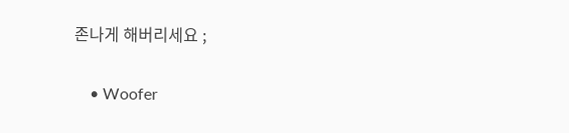존나게 해버리세요 ;

    • Woofer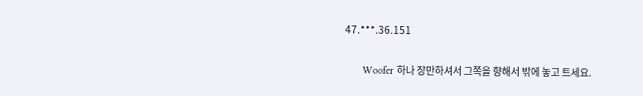47.***.36.151

      Woofer 하나 장만하셔서 그쪽을 향해서 밖에 놓고 트세요.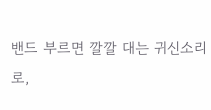밴드 부르면 깔깔 대는 귀신소리로,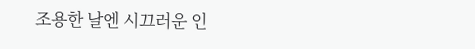조용한 날엔 시끄러운 인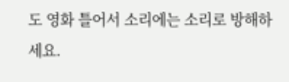도 영화 틀어서 소리에는 소리로 방해하세요.